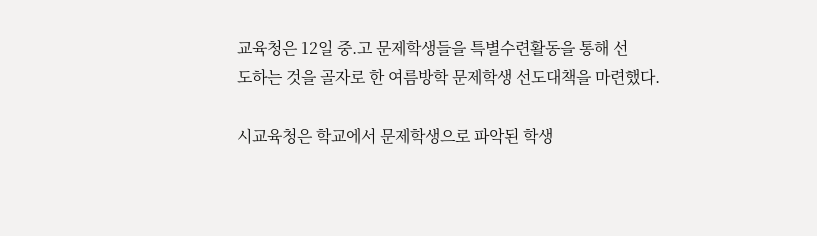교육청은 12일 중.고 문제학생들을 특별수련활동을 통해 선
도하는 것을 골자로 한 여름방학 문제학생 선도대책을 마련했다.

시교육청은 학교에서 문제학생으로 파악된 학생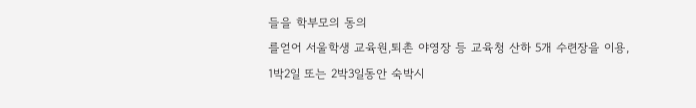들을 학부모의 동의
를얻어 서울학생 교육원,퇴촌 야영장 등 교육청 산하 5개 수련장을 이용,
1박2일 또는 2박3일동안 숙박시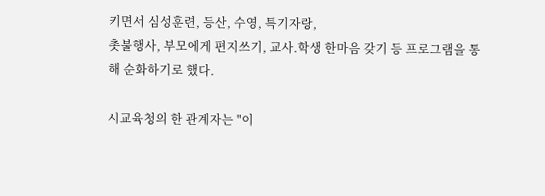키면서 심성훈련, 등산, 수영, 특기자랑,
촛불행사, 부모에게 편지쓰기, 교사.학생 한마음 갖기 등 프로그램을 통
해 순화하기로 했다.

시교육청의 한 관계자는 "이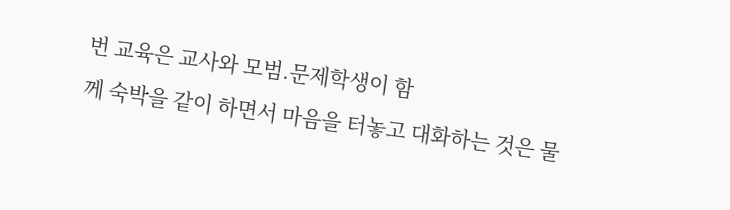번 교육은 교사와 모범.문제학생이 함
께 숙박을 같이 하면서 마음을 터놓고 대화하는 것은 물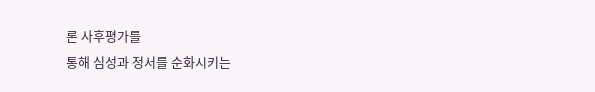론 사후평가를
통해 심성과 정서를 순화시키는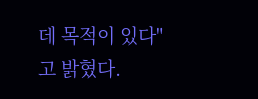데 목적이 있다"고 밝혔다.